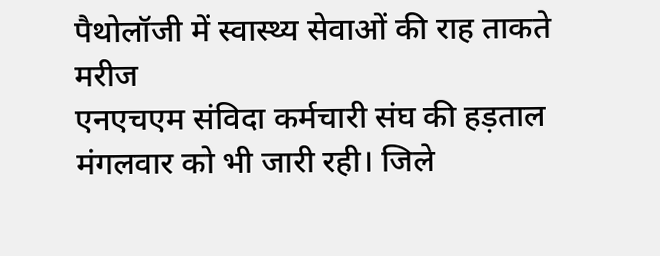पैथोलॉजी में स्वास्थ्य सेवाओं की राह ताकते मरीज
एनएचएम संविदा कर्मचारी संघ की हड़ताल मंगलवार को भी जारी रही। जिले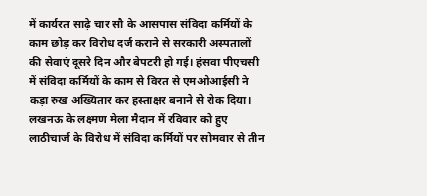में कार्यरत साढ़े चार सौ के आसपास संविदा कर्मियों के काम छोड़ कर विरोध दर्ज कराने से सरकारी अस्पतालों की सेवाएं दूसरे दिन और बेपटरी हो गई। हंसवा पीएचसी में संविदा कर्मियों के काम से विरत से एमओआईसी ने कड़ा रुख अख्यितार कर हस्ताक्षर बनाने से रोक दिया।
लखनऊ के लक्ष्मण मेला मैदान में रविवार को हुए लाठीचार्ज के विरोध में संविदा कर्मियों पर सोमवार से तीन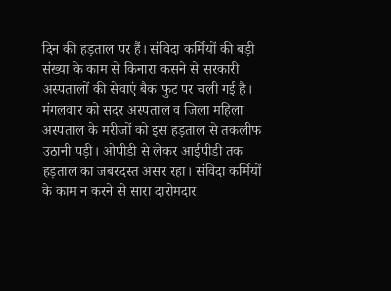दिन की हड़ताल पर हैं। संविदा कर्मियों की बड़ी संख्या के काम से किनारा कसने से सरकारी अस्पतालों की सेवाएं बैक फुट पर चली गई है।
मंगलवार को सदर अस्पताल व जिला महिला अस्पताल के मरीजों को इस हड़ताल से तकलीफ उठानी पड़ी। ओपीडी से लेकर आईपीडी तक हड़ताल का जबरदस्त असर रहा। संविदा कर्मियों के काम न करने से सारा दारोमदार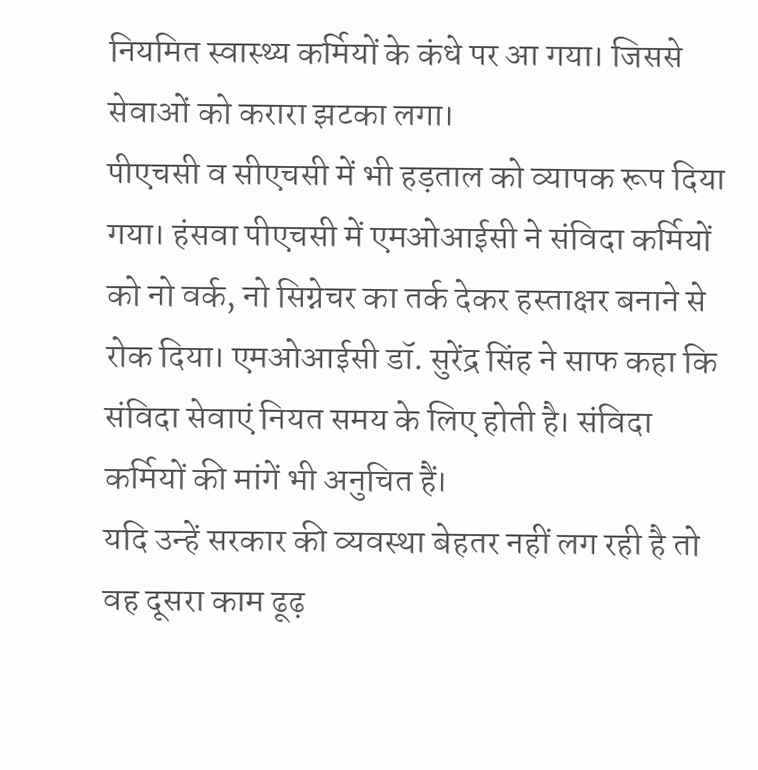नियमित स्वास्थ्य कर्मियों के कंधे पर आ गया। जिससे सेवाओं को करारा झटका लगा।
पीएचसी व सीएचसी में भी हड़ताल को व्यापक रूप दिया गया। हंसवा पीएचसी में एमओआईसी ने संविदा कर्मियों को नो वर्क, नो सिग्नेचर का तर्क देकर हस्ताक्षर बनाने से रोक दिया। एमओआईसी डॉ. सुरेंद्र सिंह ने साफ कहा कि संविदा सेवाएं नियत समय के लिए होती है। संविदा कर्मियों की मांगें भी अनुचित हैं।
यदि उन्हें सरकार की व्यवस्था बेहतर नहीं लग रही है तो वह दूसरा काम ढूढ़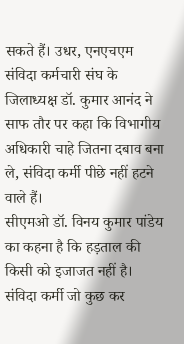सकते हैं। उधर, एनएचएम संविदा कर्मचारी संघ के जिलाध्यक्ष डॉ. कुमार आनंद ने साफ तौर पर कहा कि विभागीय अधिकारी चाहे जितना दबाव बना ले, संविदा कर्मी पीछे नहीं हटने वाले हैं।
सीएमओ डॉ. विनय कुमार पांडेय का कहना है कि हड़ताल की किसी को इजाजत नहीं है। संविदा कर्मी जो कुछ कर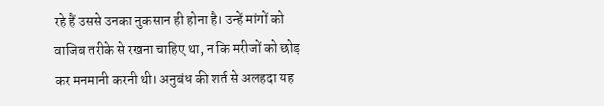रहे हैं उससे उनका नुकसान ही होना है। उन्हें मांगों को वाजिब तरीके से रखना चाहिए था, न कि मरीजों को छोड़ कर मनमानी करनी थी। अनुबंध की शर्त से अलहदा यह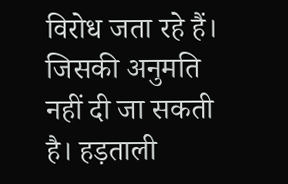विरोध जता रहे हैं। जिसकी अनुमति नहीं दी जा सकती है। हड़ताली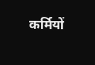कर्मियों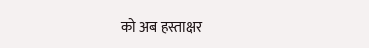को अब हस्ताक्षर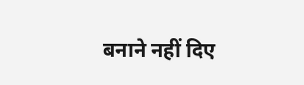बनाने नहीं दिए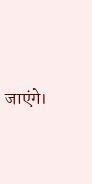जाएंगे।